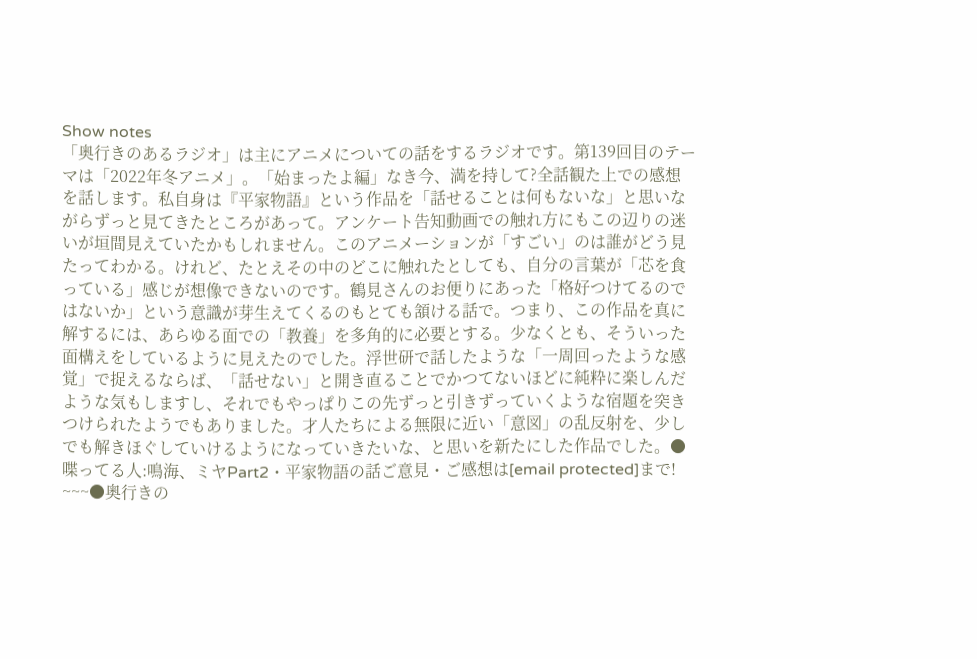Show notes
「奥行きのあるラジオ」は主にアニメについての話をするラジオです。第139回目のテーマは「2022年冬アニメ」。「始まったよ編」なき今、満を持して?全話観た上での感想を話します。私自身は『平家物語』という作品を「話せることは何もないな」と思いながらずっと見てきたところがあって。アンケート告知動画での触れ方にもこの辺りの迷いが垣間見えていたかもしれません。このアニメーションが「すごい」のは誰がどう見たってわかる。けれど、たとえその中のどこに触れたとしても、自分の言葉が「芯を食っている」感じが想像できないのです。鶴見さんのお便りにあった「格好つけてるのではないか」という意識が芽生えてくるのもとても頷ける話で。つまり、この作品を真に解するには、あらゆる面での「教養」を多角的に必要とする。少なくとも、そういった面構えをしているように見えたのでした。浮世研で話したような「一周回ったような感覚」で捉えるならば、「話せない」と開き直ることでかつてないほどに純粋に楽しんだような気もしますし、それでもやっぱりこの先ずっと引きずっていくような宿題を突きつけられたようでもありました。才人たちによる無限に近い「意図」の乱反射を、少しでも解きほぐしていけるようになっていきたいな、と思いを新たにした作品でした。●喋ってる人:鳴海、ミヤPart2・平家物語の話ご意見・ご感想は[email protected]まで! ~~~●奥行きの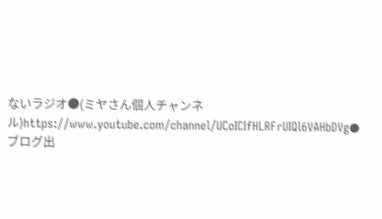ないラジオ●(ミヤさん個人チャンネル)https://www.youtube.com/channel/UCoICIfHLRFrUIQl6VAHbDVg●ブログ出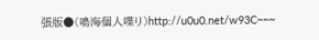張版●(鳴海個人喋り)http://u0u0.net/w93C~~~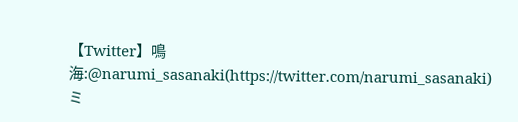【Twitter】鳴海:@narumi_sasanaki(https://twitter.com/narumi_sasanaki)ミ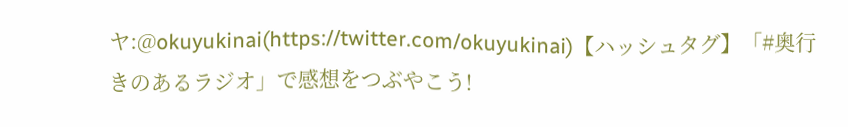ヤ:@okuyukinai(https://twitter.com/okuyukinai)【ハッシュタグ】「#奥行きのあるラジオ」で感想をつぶやこう!